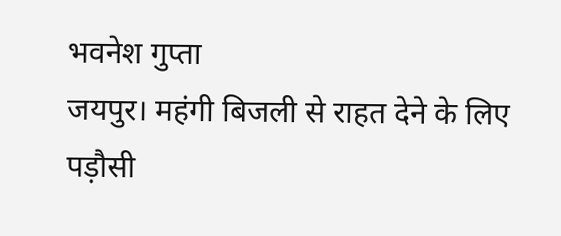भवनेश गुप्ता
जयपुर। महंगी बिजली से राहत देने के लिए पड़ौसी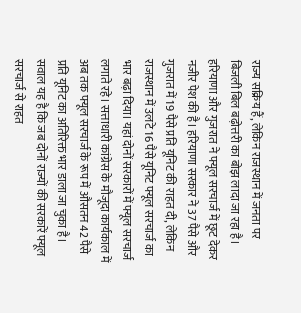राज्य सक्रिय हैं, लेकिन राजस्थान में जनता पर बिजली बिल बढ़ोत्तरी का बोझ लादा जा रहा है। हरियाणा और गुजरात ने फ्यूल सरचार्ज में छूट देकर नजीर पेश की है। हरियाणा सरकार ने 37 पैसे और गुजरात में 19 पैसे प्रति यूनिट की राहत दी, लेकिन राजस्थान में उलटे 16 पैसे यूनिट फ्यूल सरचार्ज का भार बढ़ा दिया। यहां दोनों सरकारों में फ्यूल सरचार्ज लगाते रहे। सत्ताधारी कांग्रेस के मौजूदा कार्यकाल में अब तक फ्यूल सरचार्ज के रूप में औसतन 42 पैसे प्रति यूनिट का अतिरिक्त भार डाला जा चुका है। सवाल यह है कि जब दोनों राज्यों की सरकारें फ्यूल सरचार्ज से राहत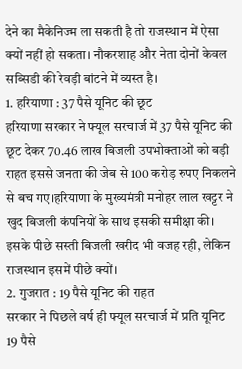देने का मैकेनिज्म ला सकती है तो राजस्थान में ऐसा क्यों नहीं हो सकता। नौकरशाह और नेता दोनों केवल सब्सिडी की रेवड़ी बांटने में व्यस्त है।
1. हरियाणा : 37 पैसे यूनिट की छूट
हरियाणा सरकार ने फ्यूल सरचार्ज में 37 पैसे यूनिट की छूट देकर 70.46 लाख बिजली उपभोक्ताओं को बड़ी राहत इससे जनता की जेब से 100 करोड़ रुपए निकलने से बच गए।हरियाणा के मुख्यमंत्री मनोहर लाल खट्टर ने खुद बिजली कंपनियों के साथ इसकी समीक्षा की। इसके पीछे सस्ती बिजली खरीद भी वजह रही, लेकिन राजस्थान इसमें पीछे क्यों।
2. गुजरात : 19 पैसे यूनिट की राहत
सरकार ने पिछले वर्ष ही फ्यूल सरचार्ज में प्रति यूनिट 19 पैसे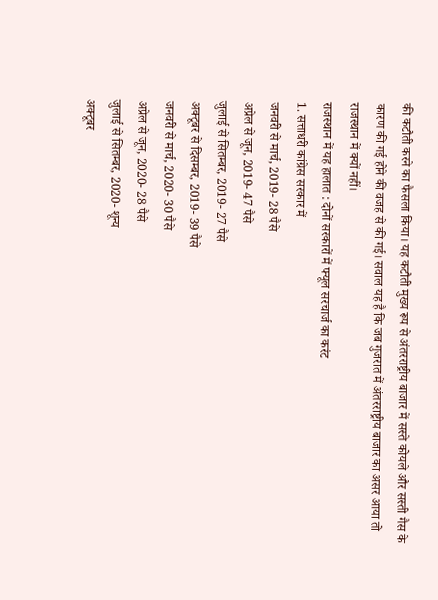की कटौती करने का फैसला किया। यह कटौती मुख्य रूप से अंतरराष्ट्रीय बाजार में सस्ते कोयले और सस्ती गैस के कारण की गई होने की वजह से की गई। सवाल यह है कि जब गुजरात में अंतरराष्ट्रीय बाजार का असर आया तो राजस्थान में क्यों नहीं।
राजस्थान में यह हालात : दोनों सरकारों में फ्यूल सरचार्ज का करंट
1. सत्ताधरी कांग्रेस सरकार में
जनवरी से मार्च, 2019- 28 पैसे
अप्रेल से जून, 2019- 47 पैसे
जुलाई से सितम्बर, 2019- 27 पैसे
अक्टूबर से दिसम्बर, 2019- 39 पैसे
जनवरी से मार्च, 2020- 30 पैसे
अप्रेल से जून, 2020- 28 पैसे
जुलाई से सितम्बर, 2020- शून्य
अक्टूबर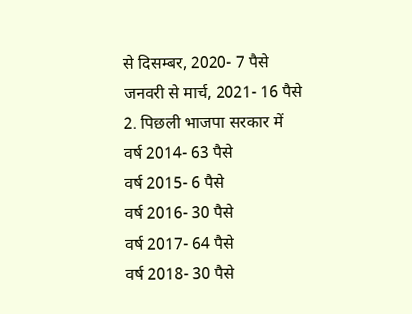से दिसम्बर, 2020- 7 पैसे
जनवरी से मार्च, 2021- 16 पैसे
2. पिछली भाजपा सरकार में
वर्ष 2014- 63 पैसे
वर्ष 2015- 6 पैसे
वर्ष 2016- 30 पैसे
वर्ष 2017- 64 पैसे
वर्ष 2018- 30 पैसे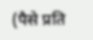(पैसे प्रति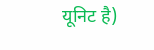यूनिट है)